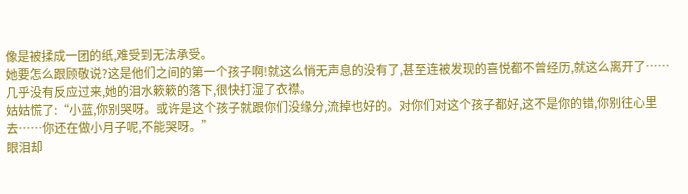像是被揉成一团的纸,难受到无法承受。
她要怎么跟顾敬说?这是他们之间的第一个孩子啊!就这么悄无声息的没有了,甚至连被发现的喜悦都不曾经历,就这么离开了……
几乎没有反应过来,她的泪水簌簌的落下,很快打湿了衣襟。
姑姑慌了:“小蓝,你别哭呀。或许是这个孩子就跟你们没缘分,流掉也好的。对你们对这个孩子都好,这不是你的错,你别往心里去……你还在做小月子呢,不能哭呀。”
眼泪却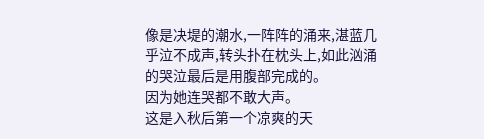像是决堤的潮水,一阵阵的涌来,湛蓝几乎泣不成声,转头扑在枕头上,如此汹涌的哭泣最后是用腹部完成的。
因为她连哭都不敢大声。
这是入秋后第一个凉爽的天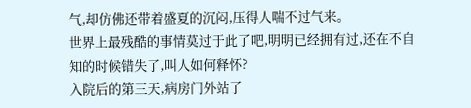气,却仿佛还带着盛夏的沉闷,压得人喘不过气来。
世界上最残酷的事情莫过于此了吧,明明已经拥有过,还在不自知的时候错失了,叫人如何释怀?
入院后的第三天,病房门外站了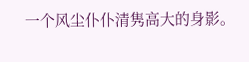一个风尘仆仆清隽高大的身影。